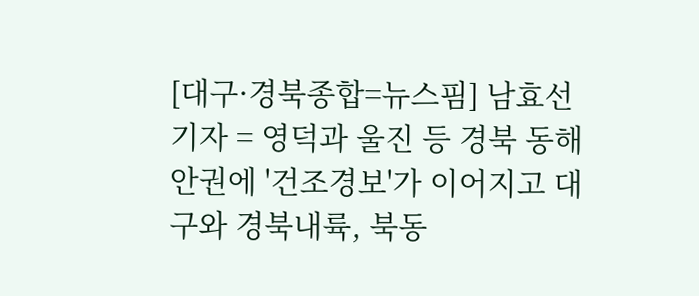[대구·경북종합=뉴스핌] 남효선 기자 = 영덕과 울진 등 경북 동해안권에 '건조경보'가 이어지고 대구와 경북내륙, 북동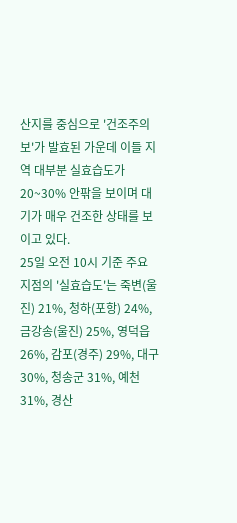산지를 중심으로 '건조주의보'가 발효된 가운데 이들 지역 대부분 실효습도가 20~30% 안팎을 보이며 대기가 매우 건조한 상태를 보이고 있다.
25일 오전 10시 기준 주요 지점의 '실효습도'는 죽변(울진) 21%, 청하(포항) 24%, 금강송(울진) 25%, 영덕읍 26%, 감포(경주) 29%, 대구 30%, 청송군 31%, 예천 31%, 경산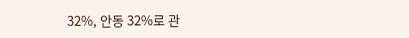32%, 안동 32%로 관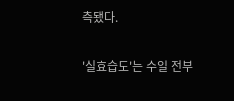측됐다.

'실효습도'는 수일 전부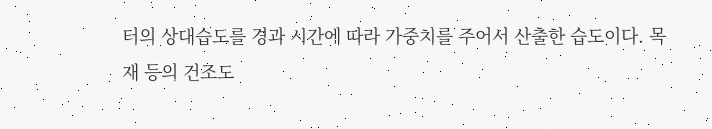터의 상대습도를 경과 시간에 따라 가중치를 주어서 산출한 습도이다. 목재 등의 건조도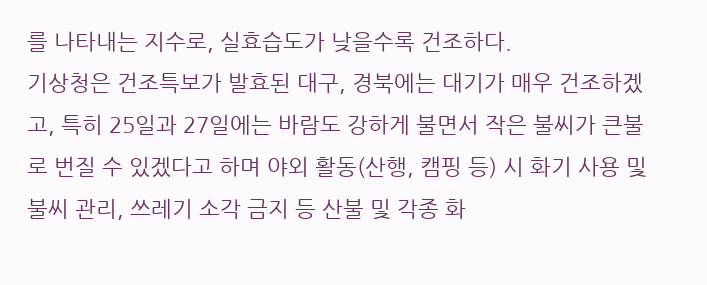를 나타내는 지수로, 실효습도가 낮을수록 건조하다.
기상청은 건조특보가 발효된 대구, 경북에는 대기가 매우 건조하겠고, 특히 25일과 27일에는 바람도 강하게 불면서 작은 불씨가 큰불로 번질 수 있겠다고 하며 야외 활동(산행, 캠핑 등) 시 화기 사용 및 불씨 관리, 쓰레기 소각 금지 등 산불 및 각종 화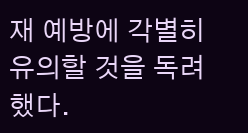재 예방에 각별히 유의할 것을 독려했다.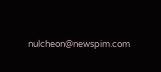nulcheon@newspim.com